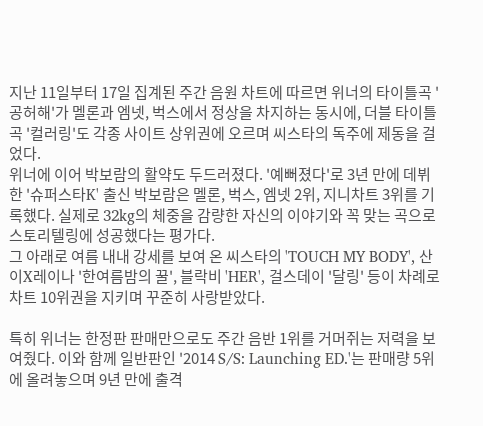지난 11일부터 17일 집계된 주간 음원 차트에 따르면 위너의 타이틀곡 '공허해'가 멜론과 엠넷, 벅스에서 정상을 차지하는 동시에, 더블 타이틀곡 '컬러링'도 각종 사이트 상위권에 오르며 씨스타의 독주에 제동을 걸었다.
위너에 이어 박보람의 활약도 두드러졌다. '예뻐졌다'로 3년 만에 데뷔한 '슈퍼스타K' 출신 박보람은 멜론, 벅스, 엠넷 2위, 지니차트 3위를 기록했다. 실제로 32kg의 체중을 감량한 자신의 이야기와 꼭 맞는 곡으로 스토리텔링에 성공했다는 평가다.
그 아래로 여름 내내 강세를 보여 온 씨스타의 'TOUCH MY BODY', 산이X레이나 '한여름밤의 꿀', 블락비 'HER', 걸스데이 '달링' 등이 차례로 차트 10위권을 지키며 꾸준히 사랑받았다.

특히 위너는 한정판 판매만으로도 주간 음반 1위를 거머쥐는 저력을 보여줬다. 이와 함께 일반판인 '2014 S/S: Launching ED.'는 판매량 5위에 올려놓으며 9년 만에 출격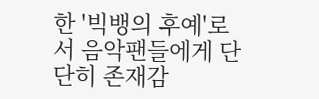한 '빅뱅의 후예'로서 음악팬들에게 단단히 존재감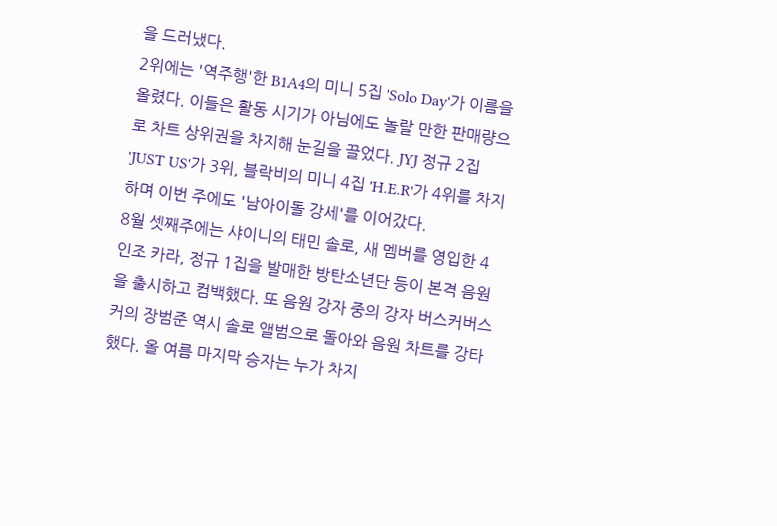을 드러냈다.
2위에는 '역주행'한 B1A4의 미니 5집 'Solo Day'가 이름을 올렸다. 이들은 활동 시기가 아님에도 놀랄 만한 판매량으로 차트 상위권을 차지해 눈길을 끌었다. JYJ 정규 2집 'JUST US'가 3위, 블락비의 미니 4집 'H.E.R'가 4위를 차지하며 이번 주에도 '남아이돌 강세'를 이어갔다.
8월 셋째주에는 샤이니의 태민 솔로, 새 멤버를 영입한 4인조 카라, 정규 1집을 발매한 방탄소년단 등이 본격 음원을 출시하고 컴백했다. 또 음원 강자 중의 강자 버스커버스커의 장범준 역시 솔로 앨범으로 돌아와 음원 차트를 강타했다. 올 여름 마지막 승자는 누가 차지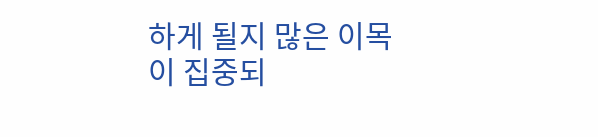하게 될지 많은 이목이 집중되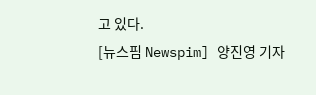고 있다.
[뉴스핌 Newspim] 양진영 기자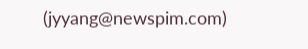(jyyang@newspim.com)